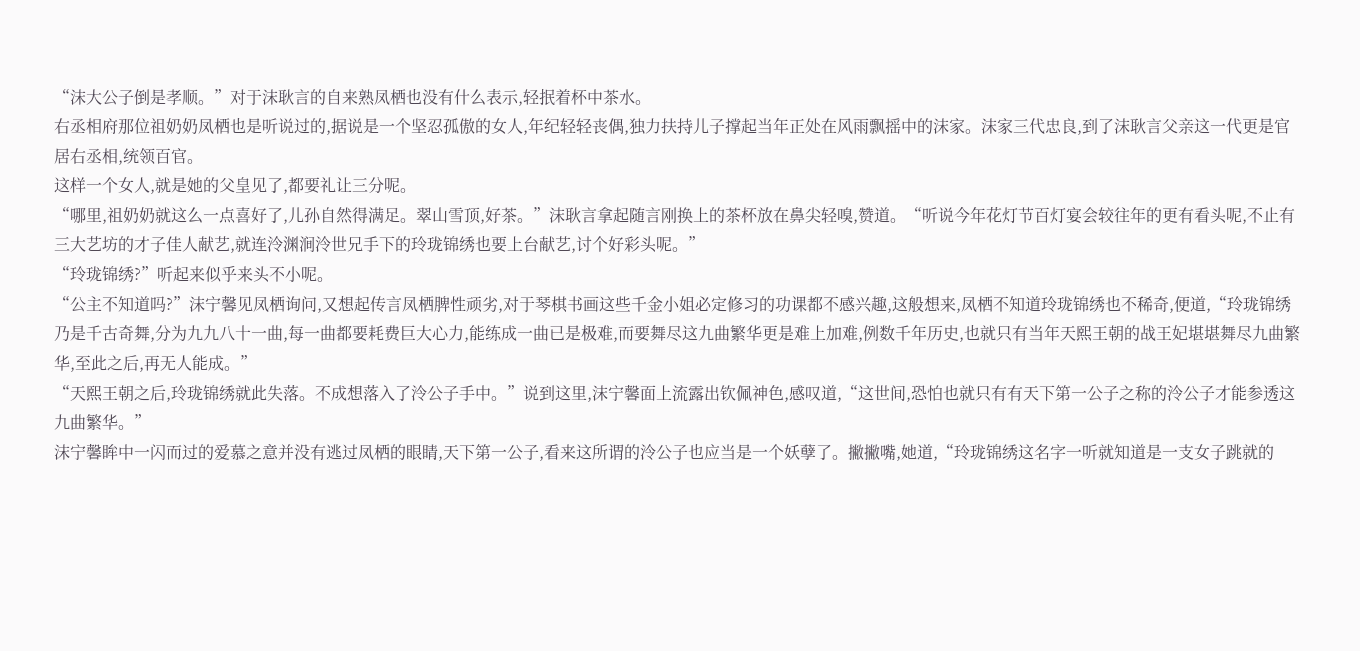“沫大公子倒是孝顺。”对于沫耿言的自来熟凤栖也没有什么表示,轻抿着杯中茶水。
右丞相府那位祖奶奶凤栖也是听说过的,据说是一个坚忍孤傲的女人,年纪轻轻丧偶,独力扶持儿子撑起当年正处在风雨飘摇中的沫家。沫家三代忠良,到了沫耿言父亲这一代更是官居右丞相,统领百官。
这样一个女人,就是她的父皇见了,都要礼让三分呢。
“哪里,祖奶奶就这么一点喜好了,儿孙自然得满足。翠山雪顶,好茶。”沫耿言拿起随言刚换上的茶杯放在鼻尖轻嗅,赞道。“听说今年花灯节百灯宴会较往年的更有看头呢,不止有三大艺坊的才子佳人献艺,就连泠渊涧泠世兄手下的玲珑锦绣也要上台献艺,讨个好彩头呢。”
“玲珑锦绣?”听起来似乎来头不小呢。
“公主不知道吗?”沫宁馨见凤栖询问,又想起传言凤栖脾性顽劣,对于琴棋书画这些千金小姐必定修习的功课都不感兴趣,这般想来,凤栖不知道玲珑锦绣也不稀奇,便道,“玲珑锦绣乃是千古奇舞,分为九九八十一曲,每一曲都要耗费巨大心力,能练成一曲已是极难,而要舞尽这九曲繁华更是难上加难,例数千年历史,也就只有当年天熙王朝的战王妃堪堪舞尽九曲繁华,至此之后,再无人能成。”
“天熙王朝之后,玲珑锦绣就此失落。不成想落入了泠公子手中。”说到这里,沫宁馨面上流露出钦佩神色,感叹道,“这世间,恐怕也就只有有天下第一公子之称的泠公子才能参透这九曲繁华。”
沫宁馨眸中一闪而过的爱慕之意并没有逃过凤栖的眼睛,天下第一公子,看来这所谓的泠公子也应当是一个妖孽了。撇撇嘴,她道,“玲珑锦绣这名字一听就知道是一支女子跳就的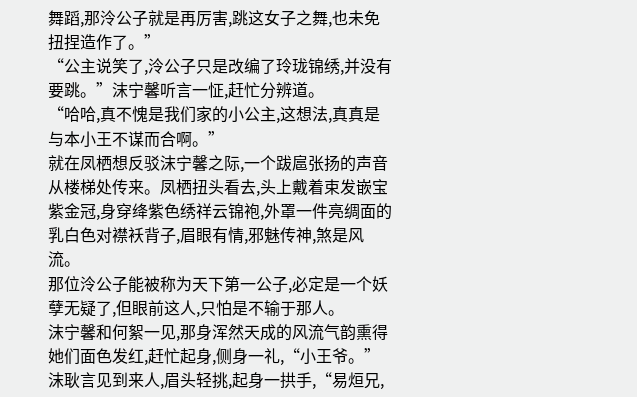舞蹈,那泠公子就是再厉害,跳这女子之舞,也未免扭捏造作了。”
“公主说笑了,泠公子只是改编了玲珑锦绣,并没有要跳。”沫宁馨听言一怔,赶忙分辨道。
“哈哈,真不愧是我们家的小公主,这想法,真真是与本小王不谋而合啊。”
就在凤栖想反驳沫宁馨之际,一个跋扈张扬的声音从楼梯处传来。凤栖扭头看去,头上戴着束发嵌宝紫金冠,身穿绛紫色绣祥云锦袍,外罩一件亮绸面的乳白色对襟袄背子,眉眼有情,邪魅传神,煞是风流。
那位泠公子能被称为天下第一公子,必定是一个妖孽无疑了,但眼前这人,只怕是不输于那人。
沫宁馨和何絮一见,那身浑然天成的风流气韵熏得她们面色发红,赶忙起身,侧身一礼,“小王爷。”
沫耿言见到来人,眉头轻挑,起身一拱手,“易烜兄,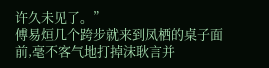许久未见了。”
傅易烜几个跨步就来到凤栖的桌子面前,毫不客气地打掉沫耿言并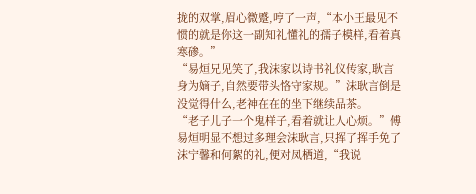拢的双掌,眉心微蹙,哼了一声,“本小王最见不惯的就是你这一副知礼懂礼的孺子模样,看着真寒碜。”
“易烜兄见笑了,我沫家以诗书礼仪传家,耿言身为嫡子,自然要带头恪守家规。”沫耿言倒是没觉得什么,老神在在的坐下继续品茶。
“老子儿子一个鬼样子,看着就让人心烦。”傅易烜明显不想过多理会沫耿言,只挥了挥手免了沫宁馨和何絮的礼,便对凤栖道,“我说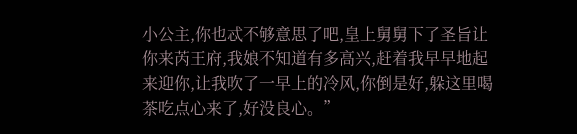小公主,你也忒不够意思了吧,皇上舅舅下了圣旨让你来芮王府,我娘不知道有多高兴,赶着我早早地起来迎你,让我吹了一早上的冷风,你倒是好,躲这里喝茶吃点心来了,好没良心。”